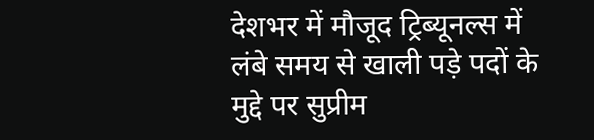देशभर में मौजूद ट्रिब्यूनल्स में लंबे समय से खाली पड़े पदों के मुद्दे पर सुप्रीम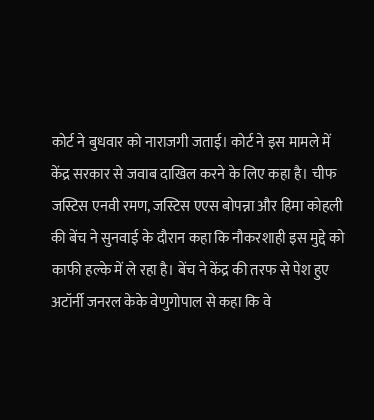कोर्ट ने बुधवार को नाराजगी जताई। कोर्ट ने इस मामले में केंद्र सरकार से जवाब दाखिल करने के लिए कहा है। चीफ जस्टिस एनवी रमण, जस्टिस एएस बोपन्ना और हिमा कोहली की बेंच ने सुनवाई के दौरान कहा कि नौकरशाही इस मुद्दे को काफी हल्के में ले रहा है। बेंच ने केंद्र की तरफ से पेश हुए अटॉर्नी जनरल केके वेणुगोपाल से कहा कि वे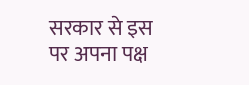सरकार से इस पर अपना पक्ष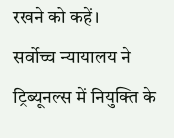रखने को कहें।
सर्वोच्च न्यायालय ने ट्रिब्यूनल्स में नियुक्ति के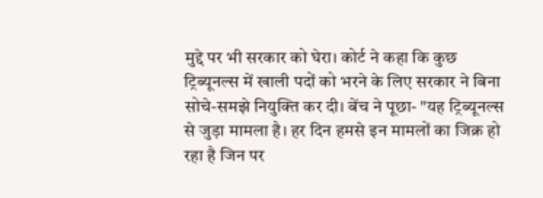मुद्दे पर भी सरकार को घेरा। कोर्ट ने कहा कि कुछ ट्रिब्यूनल्स में खाली पदों को भरने के लिए सरकार ने बिना सोचे-समझे नियुक्ति कर दी। बेंच ने पूछा- "यह ट्रिब्यूनल्स से जुड़ा मामला है। हर दिन हमसे इन मामलों का जिक्र हो रहा है जिन पर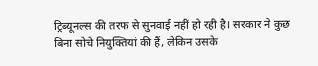ट्रिब्यूनल्स की तरफ से सुनवाई नहीं हो रही है। सरकार ने कुछ बिना सोचे नियुक्तियां की हैं, लेकिन उसके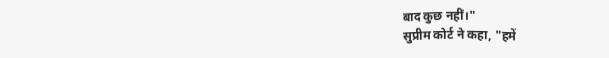बाद कुछ नहीं।"
सुप्रीम कोर्ट ने कहा, "हमें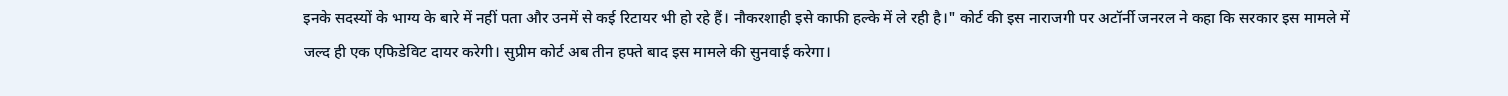इनके सदस्यों के भाग्य के बारे में नहीं पता और उनमें से कई रिटायर भी हो रहे हैं। नौकरशाही इसे काफी हल्के में ले रही है।" कोर्ट की इस नाराजगी पर अटॉर्नी जनरल ने कहा कि सरकार इस मामले में जल्द ही एक एफिडेविट दायर करेगी। सुप्रीम कोर्ट अब तीन हफ्ते बाद इस मामले की सुनवाई करेगा।